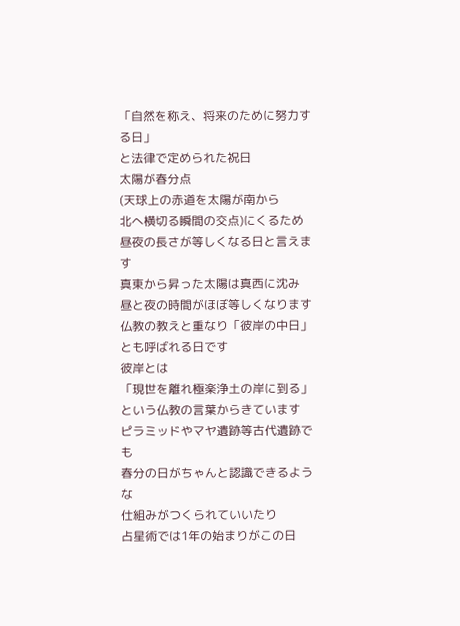「自然を称え、将来のために努力する日」
と法律で定められた祝日
太陽が春分点
(天球上の赤道を太陽が南から
北へ横切る瞬間の交点)にくるため
昼夜の長さが等しくなる日と言えます
真東から昇った太陽は真西に沈み
昼と夜の時間がほぼ等しくなります
仏教の教えと重なり「彼岸の中日」
とも呼ばれる日です
彼岸とは
「現世を離れ極楽浄土の岸に到る」
という仏教の言葉からきています
ピラミッドやマヤ遺跡等古代遺跡でも
春分の日がちゃんと認識できるような
仕組みがつくられていいたり
占星術では1年の始まりがこの日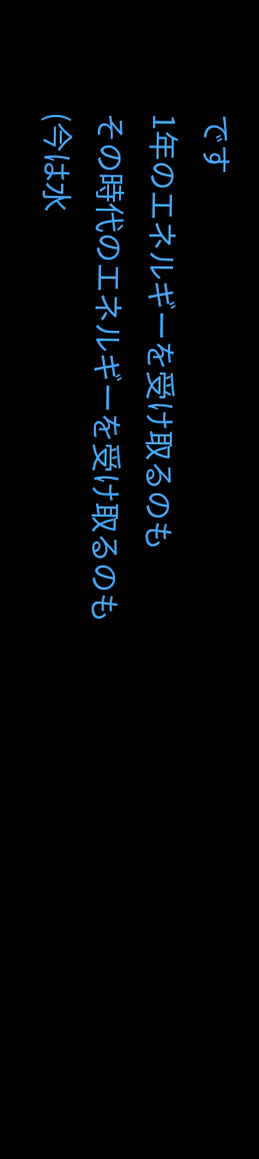です
1年のエネルギーを受け取るのも
その時代のエネルギーを受け取るのも
(今は水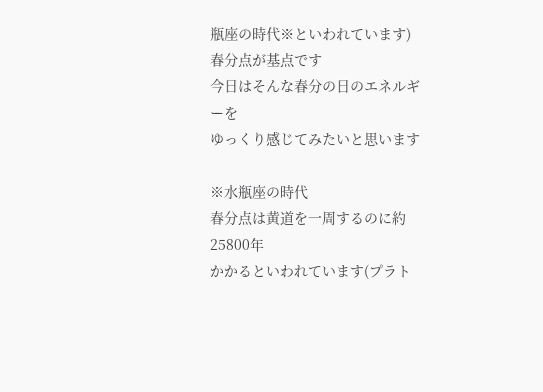瓶座の時代※といわれています)
春分点が基点です
今日はそんな春分の日のエネルギーを
ゆっくり感じてみたいと思います

※水瓶座の時代
春分点は黄道を一周するのに約25800年
かかるといわれています(プラト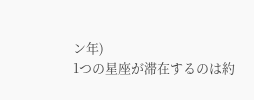ン年)
1つの星座が滞在するのは約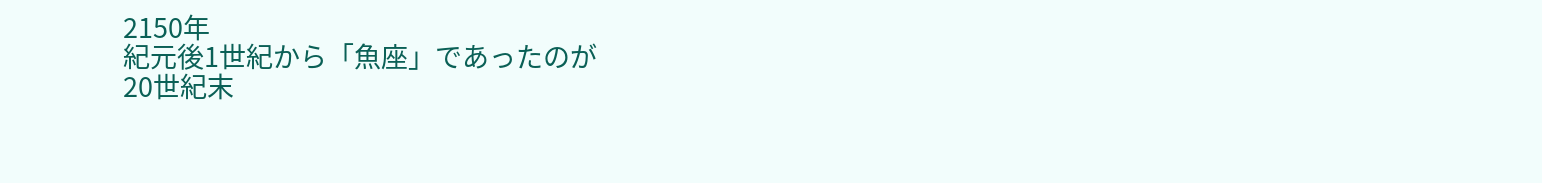2150年
紀元後1世紀から「魚座」であったのが
20世紀末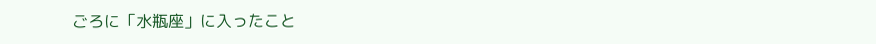ごろに「水瓶座」に入ったこと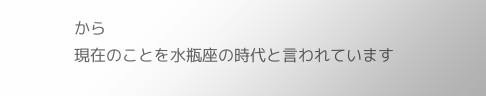から
現在のことを水瓶座の時代と言われています